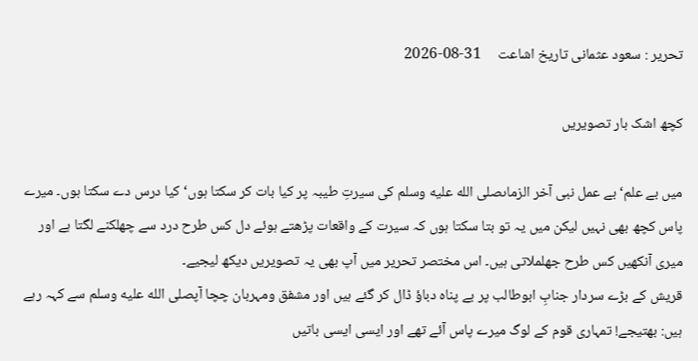تحریر : سعود عثمانی تاریخ اشاعت     31-08-2026

کچھ اشک بار تصویریں

میں بے علم‘ بے عمل نبی آخر الزماںصلى الله عليه وسلم کی سیرتِ طیبہ پر کیا بات کر سکتا ہوں‘ کیا درس دے سکتا ہوں۔ میرے پاس کچھ بھی نہیں لیکن میں یہ تو بتا سکتا ہوں کہ سیرت کے واقعات پڑھتے ہوئے دل کس طرح درد سے چھلکنے لگتا ہے اور میری آنکھیں کس طرح جھلملاتی ہیں۔ اس مختصر تحریر میں آپ بھی یہ تصویریں دیکھ لیجیے۔
قریش کے بڑے سردار جنابِ ابوطالب پر بے پناہ دباؤ ڈال کر گئے ہیں اور مشفق ومہربان چچا آپصلى الله عليه وسلم سے کہہ رہے ہیں: بھتیجے! تمہاری قوم کے لوگ میرے پاس آئے تھے اور ایسی ایسی باتیں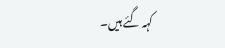کہہ گئے ہیں۔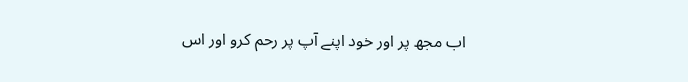اب مجھ پر اور خود اپنے آپ پر رحم کرو اور اس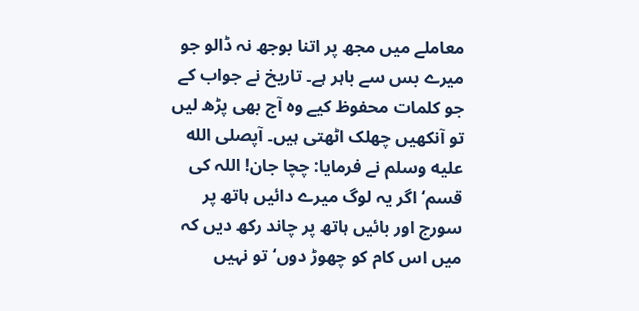معاملے میں مجھ پر اتنا بوجھ نہ ڈالو جو میرے بس سے باہر ہے۔ تاریخ نے جواب کے جو کلمات محفوظ کیے وہ آج بھی پڑھ لیں تو آنکھیں چھلک اٹھتی ہیں۔ آپصلى الله عليه وسلم نے فرمایا: چچا جان! اللہ کی قسم‘ اگر یہ لوگ میرے دائیں ہاتھ پر سورج اور بائیں ہاتھ پر چاند رکھ دیں کہ میں اس کام کو چھوڑ دوں‘ تو نہیں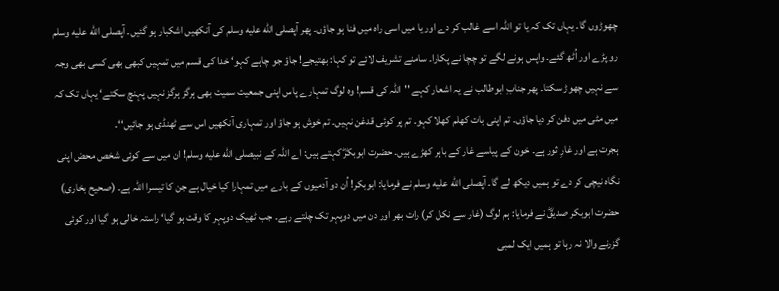چھوڑوں گا۔ یہاں تک کہ یا تو اللہ اسے غالب کر دے اور یا میں اسی راہ میں فنا ہو جاؤں۔ پھر آپصلى الله عليه وسلم کی آنکھیں اشکبار ہو گئیں۔ آپصلى الله عليه وسلم رو پڑے اور اُٹھ گئے۔ واپس ہونے لگے تو چچا نے پکارا۔ سامنے تشریف لائے تو کہا: بھتیجے! جاؤ جو چاہے کہو‘ خدا کی قسم میں تمہیں کبھی بھی کسی بھی وجہ سے نہیں چھوڑ سکتا۔ پھر جنابِ ابوطالب نے یہ اشعار کہے ''اللہ کی قسم! وہ لوگ تمہارے پاس اپنی جمعیت سمیت بھی ہرگز ہرگز نہیں پہنچ سکتے‘ یہاں تک کہ میں مٹی میں دفن کر دیا جاؤں۔ تم اپنی بات کھلم کھلا کہو۔ تم پر کوئی قدغن نہیں۔ تم خوش ہو جاؤ اور تمہاری آنکھیں اس سے ٹھنڈی ہو جائیں‘‘۔
ہجرت ہے اور غارِ ثور ہے۔ خون کے پیاسے غار کے باہر کھڑے ہیں۔ حضرت ابوبکرؓ کہتے ہیں: اے اللہ کے نبیصلى الله عليه وسلم! ان میں سے کوئی شخص محض اپنی نگاہ نیچی کر دے تو ہمیں دیکھ لے گا۔ آپصلى الله عليه وسلم نے فرمایا: ابوبکر! اُن دو آدمیوں کے بارے میں تمہارا کیا خیال ہے جن کا تیسرا اللہ ہے۔ (صحیح بخاری) حضرت ابوبکر صدیقؓ نے فرمایا: ہم لوگ (غار سے نکل کر) رات بھر اور دن میں دوپہر تک چلتے رہے۔ جب ٹھیک دوپہر کا وقت ہو گیا‘ راستہ خالی ہو گیا اور کوئی گزرنے والا نہ رہا تو ہمیں ایک لمبی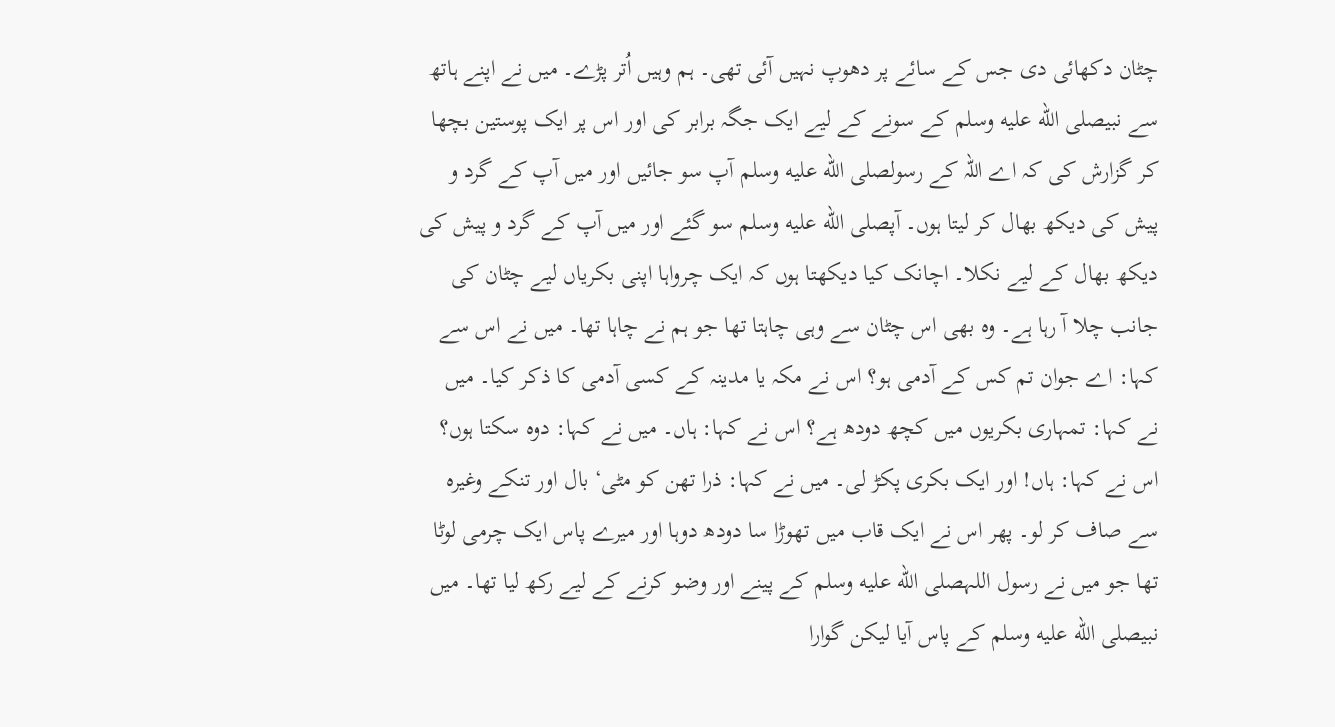چٹان دکھائی دی جس کے سائے پر دھوپ نہیں آئی تھی۔ ہم وہیں اُتر پڑے۔ میں نے اپنے ہاتھ سے نبیصلى الله عليه وسلم کے سونے کے لیے ایک جگہ برابر کی اور اس پر ایک پوستین بچھا کر گزارش کی کہ اے اللہ کے رسولصلى الله عليه وسلم آپ سو جائیں اور میں آپ کے گرد و پیش کی دیکھ بھال کر لیتا ہوں۔ آپصلى الله عليه وسلم سو گئے اور میں آپ کے گرد و پیش کی دیکھ بھال کے لیے نکلا۔ اچانک کیا دیکھتا ہوں کہ ایک چرواہا اپنی بکریاں لیے چٹان کی جانب چلا آ رہا ہے۔ وہ بھی اس چٹان سے وہی چاہتا تھا جو ہم نے چاہا تھا۔ میں نے اس سے کہا: اے جوان تم کس کے آدمی ہو؟ اس نے مکہ یا مدینہ کے کسی آدمی کا ذکر کیا۔ میں نے کہا: تمہاری بکریوں میں کچھ دودھ ہے؟ اس نے کہا: ہاں۔ میں نے کہا: دوہ سکتا ہوں؟ اس نے کہا: ہاں! اور ایک بکری پکڑ لی۔ میں نے کہا: ذرا تھن کو مٹی‘ بال اور تنکے وغیرہ سے صاف کر لو۔ پھر اس نے ایک قاب میں تھوڑا سا دودھ دوہا اور میرے پاس ایک چرمی لوٹا تھا جو میں نے رسول اللہصلى الله عليه وسلم کے پینے اور وضو کرنے کے لیے رکھ لیا تھا۔ میں نبیصلى الله عليه وسلم کے پاس آیا لیکن گوارا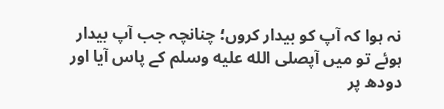نہ ہوا کہ آپ کو بیدار کروں؛ چنانچہ جب آپ بیدار ہوئے تو میں آپصلى الله عليه وسلم کے پاس آیا اور دودھ پر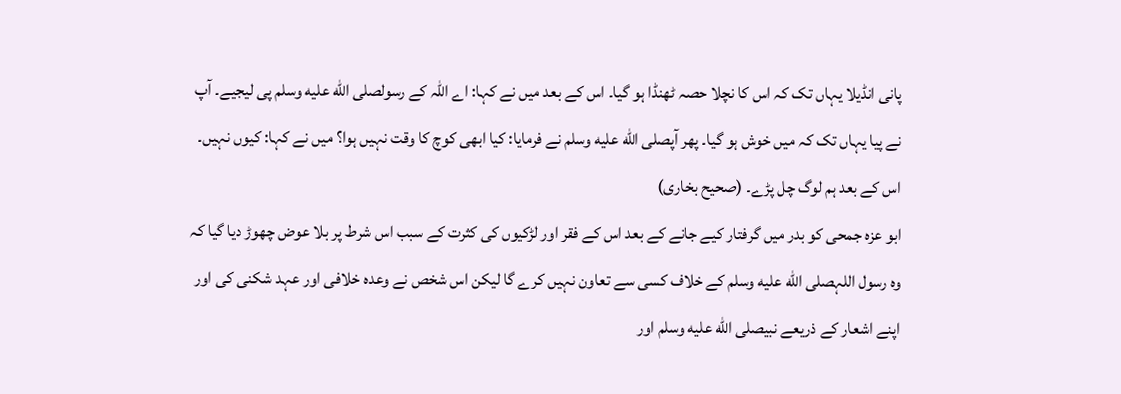پانی انڈیلا یہاں تک کہ اس کا نچلا حصہ ٹھنڈا ہو گیا۔ اس کے بعد میں نے کہا: اے اللہ کے رسولصلى الله عليه وسلم پی لیجیے۔ آپ نے پیا یہاں تک کہ میں خوش ہو گیا۔ پھر آپصلى الله عليه وسلم نے فرمایا: کیا ابھی کوچ کا وقت نہیں ہوا؟ میں نے کہا: کیوں نہیں۔ اس کے بعد ہم لوگ چل پڑے۔ (صحیح بخاری)
ابو عزہ جمحی کو بدر میں گرفتار کیے جانے کے بعد اس کے فقر اور لڑکیوں کی کثرت کے سبب اس شرط پر بلا عوض چھوڑ دیا گیا کہ وہ رسول اللہصلى الله عليه وسلم کے خلاف کسی سے تعاون نہیں کرے گا لیکن اس شخص نے وعدہ خلافی اور عہد شکنی کی اور اپنے اشعار کے ذریعے نبیصلى الله عليه وسلم اور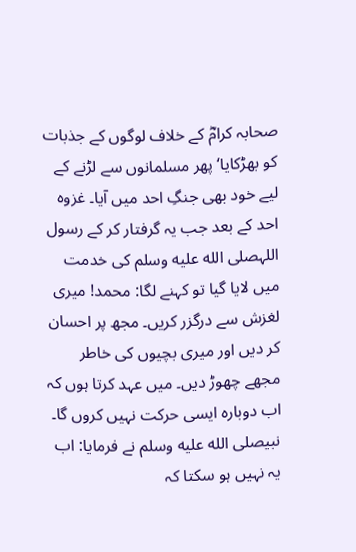صحابہ کرامؓ کے خلاف لوگوں کے جذبات کو بھڑکایا‘ پھر مسلمانوں سے لڑنے کے لیے خود بھی جنگِ احد میں آیا۔ غزوہ احد کے بعد جب یہ گرفتار کر کے رسول اللہصلى الله عليه وسلم کی خدمت میں لایا گیا تو کہنے لگا: محمد! میری لغزش سے درگزر کریں۔ مجھ پر احسان کر دیں اور میری بچیوں کی خاطر مجھے چھوڑ دیں۔ میں عہد کرتا ہوں کہ اب دوبارہ ایسی حرکت نہیں کروں گا۔ نبیصلى الله عليه وسلم نے فرمایا: اب یہ نہیں ہو سکتا کہ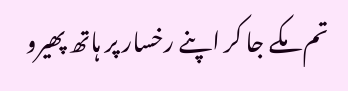تم مکے جا کر اپنے رخسار پر ہاتھ پھیرو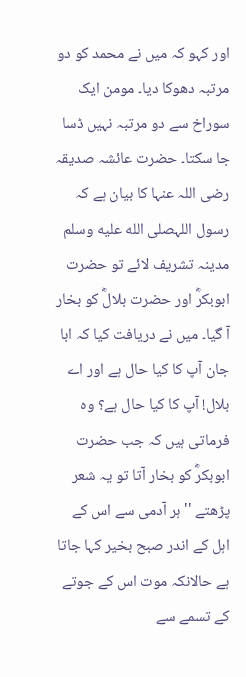اور کہو کہ میں نے محمد کو دو مرتبہ دھوکا دیا۔ مومن ایک سوراخ سے دو مرتبہ نہیں ڈسا جا سکتا۔ حضرت عائشہ صدیقہ رضی اللہ عنہا کا بیان ہے کہ رسول اللہصلى الله عليه وسلم مدینہ تشریف لائے تو حضرت ابوبکرؓ اور حضرت بلالؓ کو بخار آ گیا۔ میں نے دریافت کیا کہ ابا جان آپ کا کیا حال ہے اور اے بلال! آپ کا کیا حال ہے؟ وہ فرماتی ہیں کہ جب حضرت ابوبکرؓ کو بخار آتا تو یہ شعر پڑھتے ''ہر آدمی سے اس کے اہل کے اندر صبح بخیر کہا جاتا ہے حالانکہ موت اس کے جوتے کے تسمے سے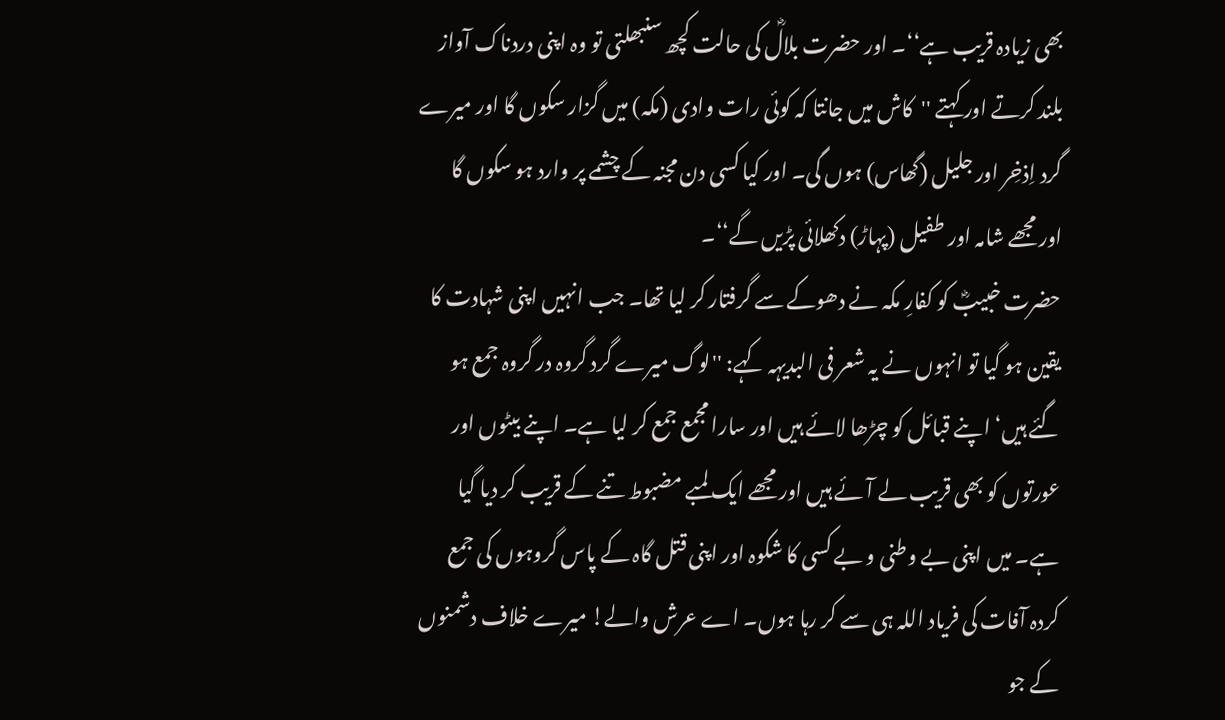بھی زیادہ قریب ہے‘‘۔ اور حضرت بلالؓ کی حالت کچھ سنبھلتی تو وہ اپنی دردناک آواز بلند کرتے اور کہتے ''کاش میں جانتا کہ کوئی رات وادی (مکہ) میں گزار سکوں گا اور میرے گرد اِذخِر اور جلیل (گھاس) ہوں گی۔ اور کیا کسی دن مجنہ کے چشمے پر وارد ہو سکوں گا اور مجھے شامہ اور طفیل (پہاڑ) دکھلائی پڑیں گے‘‘۔
حضرت خبیبؓ کو کفارِ مکہ نے دھوکے سے گرفتار کر لیا تھا۔ جب انہیں اپنی شہادت کا یقین ہو گیا تو انہوں نے یہ شعر فی البدیہہ کہے: ''لوگ میرے گرد گروہ در گروہ جمع ہو گئے ہیں‘ اپنے قبائل کو چڑھا لائے ہیں اور سارا مجمع جمع کر لیا ہے۔ اپنے بیٹوں اور عورتوں کو بھی قریب لے آئے ہیں اور مجھے ایک لمبے مضبوط تنے کے قریب کر دیا گیا ہے۔ میں اپنی بے وطنی و بے کسی کا شکوہ اور اپنی قتل گاہ کے پاس گروہوں کی جمع کردہ آفات کی فریاد اللہ ہی سے کر رہا ہوں۔ اے عرش والے! میرے خلاف دشمنوں کے جو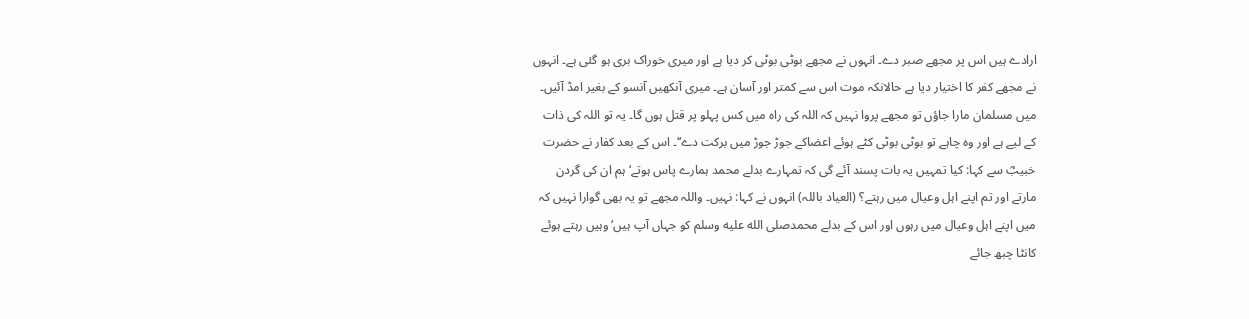ارادے ہیں اس پر مجھے صبر دے۔ انہوں نے مجھے بوٹی بوٹی کر دیا ہے اور میری خوراک بری ہو گئی ہے۔ انہوں نے مجھے کفر کا اختیار دیا ہے حالانکہ موت اس سے کمتر اور آسان ہے۔ میری آنکھیں آنسو کے بغیر امڈ آئیں۔ میں مسلمان مارا جاؤں تو مجھے پروا نہیں کہ اللہ کی راہ میں کس پہلو پر قتل ہوں گا۔ یہ تو اللہ کی ذات کے لیے ہے اور وہ چاہے تو بوٹی بوٹی کٹے ہوئے اعضاکے جوڑ جوڑ میں برکت دے‘‘۔ اس کے بعد کفار نے حضرت خبیبؓ سے کہا: کیا تمہیں یہ بات پسند آئے گی کہ تمہارے بدلے محمد ہمارے پاس ہوتے‘ ہم ان کی گردن مارتے اور تم اپنے اہل وعیال میں رہتے؟ (العیاد باللہ) انہوں نے کہا: نہیں۔ واللہ مجھے تو یہ بھی گوارا نہیں کہ میں اپنے اہل وعیال میں رہوں اور اس کے بدلے محمدصلى الله عليه وسلم کو جہاں آپ ہیں‘ وہیں رہتے ہوئے کانٹا چبھ جائے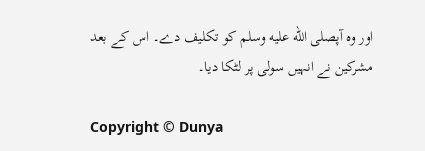اور وہ آپصلى الله عليه وسلم کو تکلیف دے۔ اس کے بعد مشرکین نے انہیں سولی پر لٹکا دیا۔

Copyright © Dunya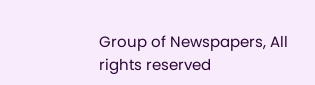Group of Newspapers, All rights reserved